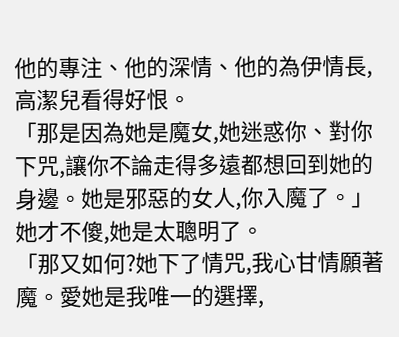他的專注、他的深情、他的為伊情長,高潔兒看得好恨。
「那是因為她是魔女,她迷惑你、對你下咒,讓你不論走得多遠都想回到她的身邊。她是邪惡的女人,你入魔了。」她才不傻,她是太聰明了。
「那又如何?她下了情咒,我心甘情願著魔。愛她是我唯一的選擇,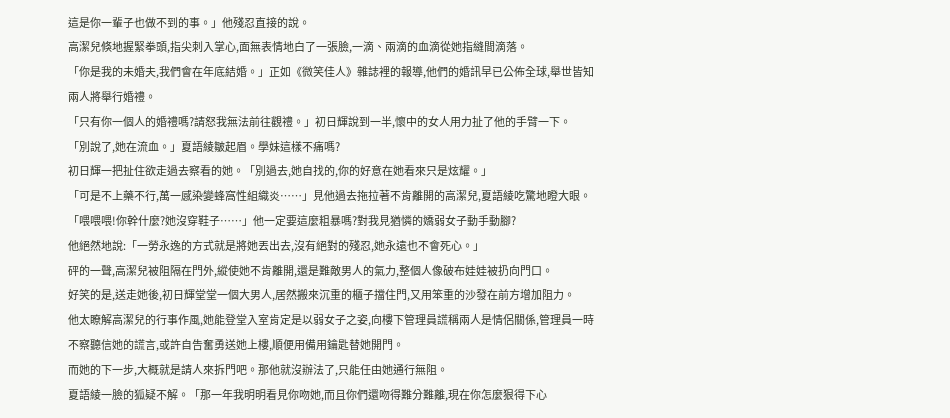這是你一輩子也做不到的事。」他殘忍直接的說。
高潔兒倏地握緊拳頭,指尖刺入掌心,面無表情地白了一張臉,一滴、兩滴的血滴從她指縫間滴落。
「你是我的未婚夫,我們會在年底結婚。」正如《微笑佳人》雜誌裡的報導,他們的婚訊早已公佈全球,舉世皆知兩人將舉行婚禮。
「只有你一個人的婚禮嗎?請怒我無法前往觀禮。」初日輝說到一半,懷中的女人用力扯了他的手臂一下。
「別說了,她在流血。」夏語綾皺起眉。學妹這樣不痛嗎?
初日輝一把扯住欲走過去察看的她。「別過去,她自找的,你的好意在她看來只是炫耀。」
「可是不上藥不行,萬一感染變蜂窩性組織炎……」見他過去拖拉著不肯離開的高潔兒,夏語綾吃驚地瞪大眼。
「喂喂喂!你幹什麼?她沒穿鞋子……」他一定要這麼粗暴嗎?對我見猶憐的嬌弱女子動手動腳?
他絕然地說:「一勞永逸的方式就是將她丟出去,沒有絕對的殘忍,她永遠也不會死心。」
砰的一聲,高潔兒被阻隔在門外,縱使她不肯離開,還是難敵男人的氣力,整個人像破布娃娃被扔向門口。
好笑的是,送走她後,初日輝堂堂一個大男人,居然搬來沉重的櫃子擋住門,又用笨重的沙發在前方增加阻力。
他太瞭解高潔兒的行事作風,她能登堂入室肯定是以弱女子之姿,向樓下管理員謊稱兩人是情侶關係,管理員一時不察聽信她的謊言,或許自告奮勇送她上樓,順便用備用鑰匙替她開門。
而她的下一步,大概就是請人來拆門吧。那他就沒辦法了,只能任由她通行無阻。
夏語綾一臉的狐疑不解。「那一年我明明看見你吻她,而且你們還吻得難分難離,現在你怎麼狠得下心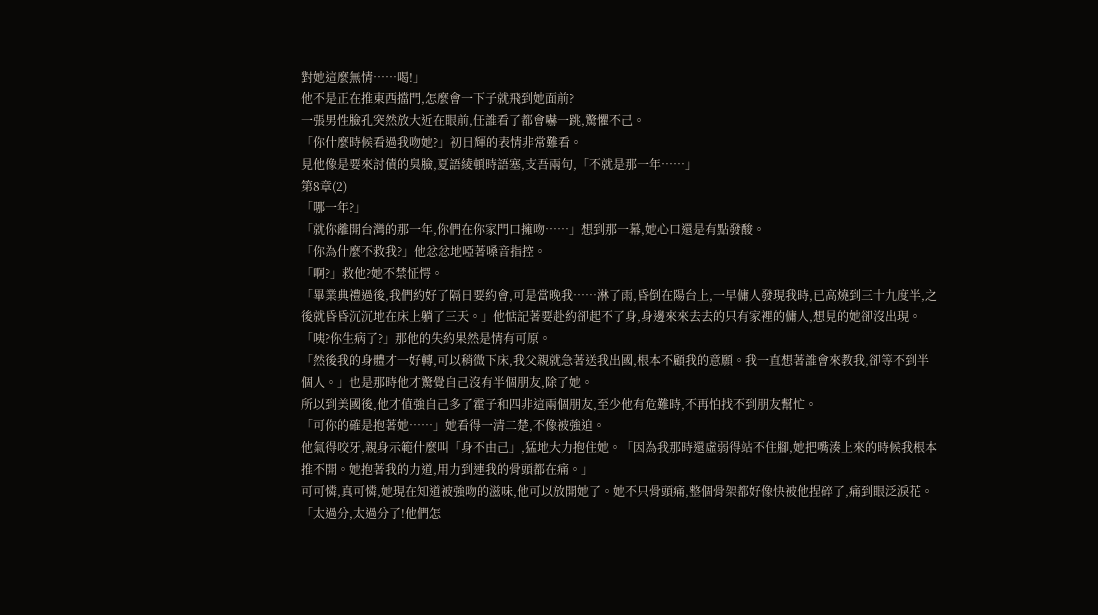對她這麼無情……喝!」
他不是正在推東西擋門,怎麼會一下子就飛到她面前?
一張男性臉孔突然放大近在眼前,任誰看了都會嚇一跳,驚懼不己。
「你什麼時候看過我吻她?」初日輝的表情非常難看。
見他像是要來討債的臭臉,夏語綾頓時語塞,支吾兩句,「不就是那一年……」
第8章(2)
「哪一年?」
「就你離開台灣的那一年,你們在你家門口擁吻……」想到那一幕,她心口還是有點發酸。
「你為什麼不救我?」他忿忿地啞著嗓音指控。
「啊?」救他?她不禁怔愕。
「畢業典禮過後,我們約好了隔日要約會,可是當晚我……淋了雨,昏倒在陽台上,一早傭人發現我時,已高燒到三十九度半,之後就昏昏沉沉地在床上躺了三天。」他惦記著要赴約卻起不了身,身邊來來去去的只有家裡的傭人,想見的她卻沒出現。
「咦?你生病了?」那他的失約果然是情有可原。
「然後我的身體才一好轉,可以稍微下床,我父親就急著送我出國,根本不顧我的意願。我一直想著誰會來教我,卻等不到半個人。」也是那時他才驚覺自己沒有半個朋友,除了她。
所以到美國後,他才值強自己多了霍子和四非這兩個朋友,至少他有危難時,不再怕找不到朋友幫忙。
「可你的確是抱著她……」她看得一清二楚,不像被強迫。
他氣得咬牙,親身示範什麼叫「身不由己」,猛地大力抱住她。「因為我那時還虛弱得站不住腳,她把嘴湊上來的時候我根本推不開。她抱著我的力道,用力到連我的骨頭都在痛。」
可可憐,真可憐,她現在知道被強吻的滋味,他可以放開她了。她不只骨頭痛,整個骨架都好像快被他捏碎了,痛到眼泛淚花。
「太過分,太過分了!他們怎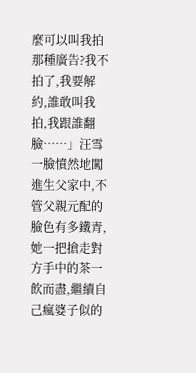麼可以叫我拍那種廣告?我不拍了,我要解約,誰敢叫我拍,我跟誰翻臉……」汪雪一臉憤然地闖進生父家中,不管父親元配的臉色有多鐵青,她一把搶走對方手中的茶一飲而盡,繼續自己瘋婆子似的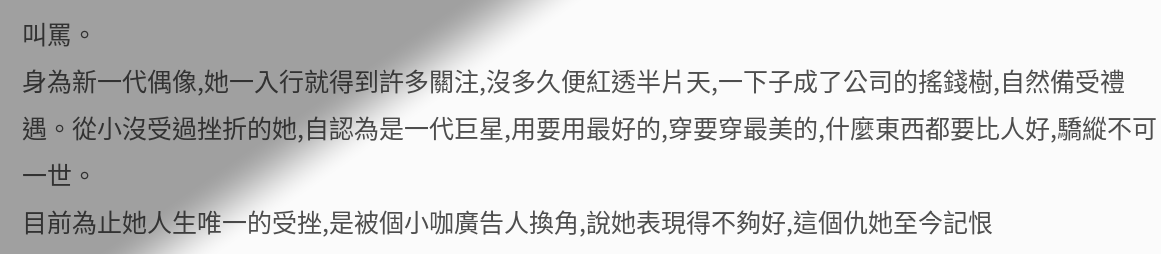叫罵。
身為新一代偶像,她一入行就得到許多關注,沒多久便紅透半片天,一下子成了公司的搖錢樹,自然備受禮遇。從小沒受過挫折的她,自認為是一代巨星,用要用最好的,穿要穿最美的,什麼東西都要比人好,驕縱不可一世。
目前為止她人生唯一的受挫,是被個小咖廣告人換角,說她表現得不夠好,這個仇她至今記恨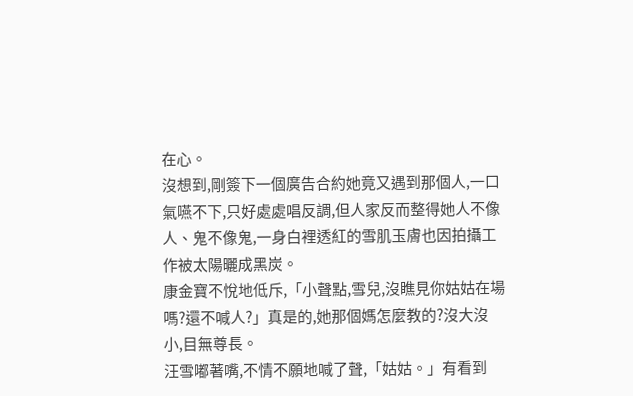在心。
沒想到,剛簽下一個廣告合約她竟又遇到那個人,一口氣嚥不下,只好處處唱反調,但人家反而整得她人不像人、鬼不像鬼,一身白裡透紅的雪肌玉膚也因拍攝工作被太陽曬成黑炭。
康金寶不悅地低斥,「小聲點,雪兒,沒瞧見你姑姑在場嗎?還不喊人?」真是的,她那個媽怎麼教的?沒大沒小,目無尊長。
汪雪嘟著嘴,不情不願地喊了聲,「姑姑。」有看到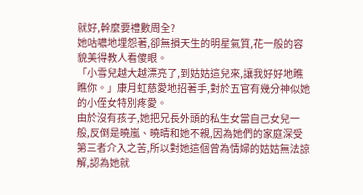就好,幹麼要禮數周全?
她咕噥地埋怨著,卻無損天生的明星氣質,花一般的容貌美得教人看傻眼。
「小雪兒越大越漂亮了,到姑姑這兒來,讓我好好地瞧瞧你。」康月虹慈愛地招著手,對於五官有幾分神似她的小侄女特別疼愛。
由於沒有孩子,她把兄長外頭的私生女當自己女兒一般,反倒是曉嵐、曉晴和她不親,因為她們的家庭深受第三者介入之苦,所以對她這個曾為情婦的姑姑無法諒解,認為她就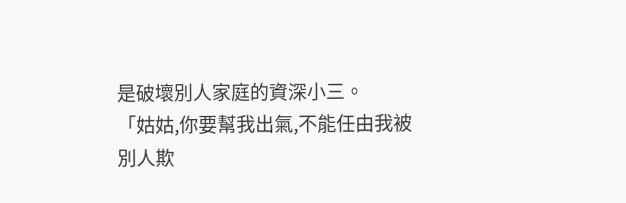是破壞別人家庭的資深小三。
「姑姑,你要幫我出氣,不能任由我被別人欺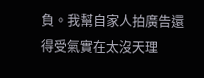負。我幫自家人拍廣告還得受氣實在太沒天理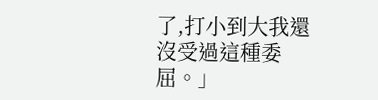了,打小到大我還沒受過這種委屈。」